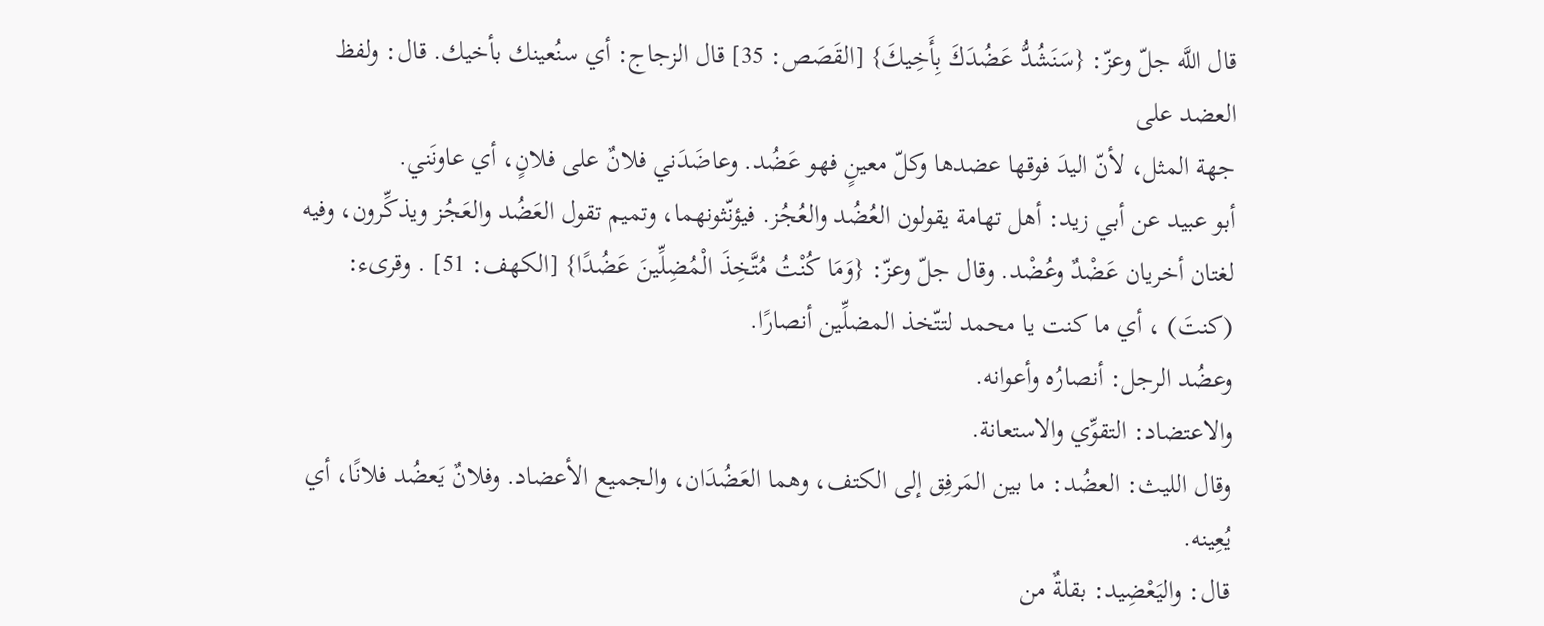قال اللَّه جلّ وعزّ: {سَنَشُدُّ عَضُدَكَ بِأَخِيكَ} [القَصَص: 35] قال الزجاج: أي سنُعينك بأخيك. قال: ولفظ العضد على
جهة المثل، لأنّ اليدَ فوقها عضدها وكلّ معينٍ فهو عَضُد. وعاضَدَني فلانٌ على فلانٍ، أي عاونَني.
أبو عبيد عن أبي زيد: أهل تهامة يقولون العُضُد والعُجُز. فيؤنّثونهما، وتميم تقول العَضُد والعَجُز ويذكِّرون، وفيه لغتان أخريان عَضْدٌ وعُضْد. وقال جلّ وعزّ: {وَمَا كُنْتُ مُتَّخِذَ الْمُضِلِّينَ عَضُدًا} [الكهف: 51] . وقرىء:
(كنتَ) ، أي ما كنت يا محمد لتتّخذ المضلِّين أنصارًا.
وعضُد الرجل: أنصارُه وأعوانه.
والاعتضاد: التقوِّي والاستعانة.
وقال الليث: العضُد: ما بين المَرفِق إلى الكتف، وهما العَضُدَان، والجميع الأعضاد. وفلانٌ يَعضُد فلانًا، أي يُعِينه.
قال: واليَعْضِيد: بقلةٌ من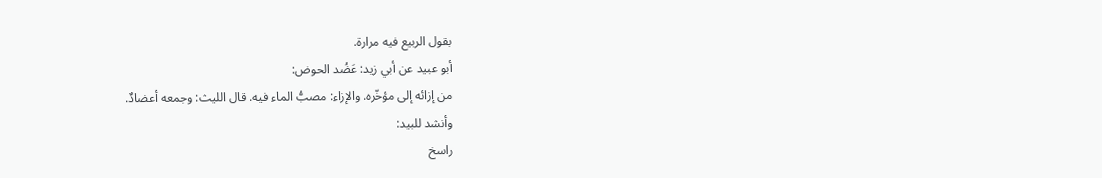بقول الربيع فيه مرارة.
أبو عبيد عن أبي زيد: عَضُد الحوض:
من إزائه إلى مؤخّره. والإزاء: مصبُّ الماء فيه. قال الليث: وجمعه أعضادٌ.
وأنشد للبيد:
راسخ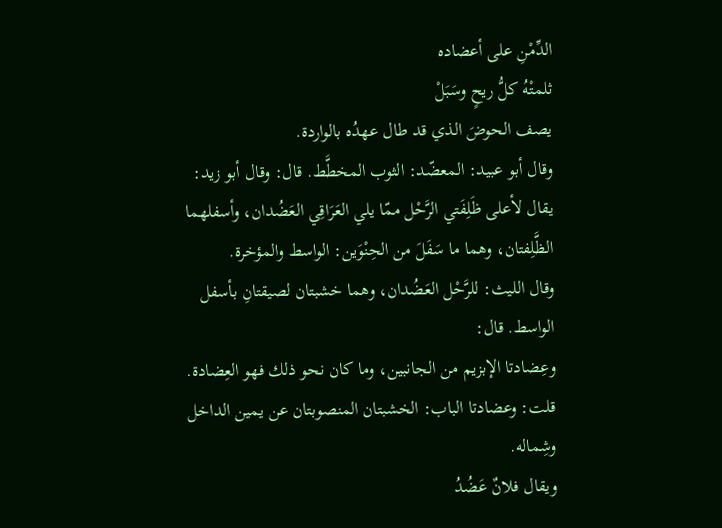الدِّمْنِ على أعضاده
ثلمتْهُ كلُّ ريحٍ وسَبَلْ
يصف الحوضَ الذي قد طال عهدُه بالواردة.
وقال أبو عبيد: المعضّد: الثوب المخطَّط. قال: وقال أبو زيد: يقال لأعلى ظَلِفَتي الرَّحْل ممّا يلي العَرَاقِي العَضُدان، وأسفلهما الظَّلِفتان، وهما ما سَفَلَ من الحِنْوَين: الواسط والمؤخرة.
وقال الليث: للرَّحْل العَضُدان، وهما خشبتان لصيقتانِ بأسفل الواسط. قال:
وعِضادتا الإبزيم من الجانبين، وما كان نحو ذلك فهو العِضادة.
قلت: وعضادتا الباب: الخشبتان المنصوبتان عن يمين الداخل وشِماله.
ويقال فلانٌ عَضُدُ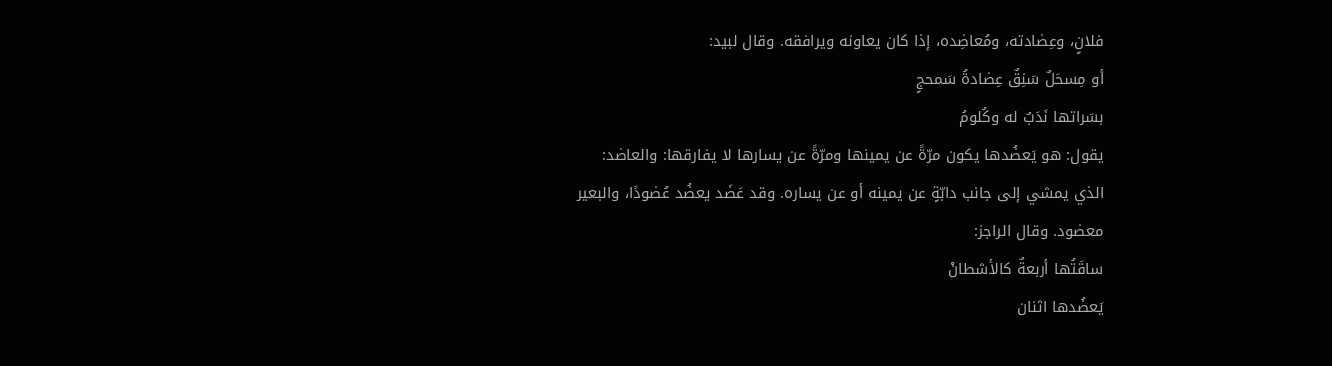فلانٍ، وعِضادته، ومُعاضِده، إذا كان يعاونه ويرافقه. وقال لبيد:
أو مِسحَلٌ سَنِقٌ عِضادةُ سَمحجٍ
بسَراتها نَدَبٌ له وكُلومُ
يقول: هو يَعضُدها يكون مرّةً عن يمينها ومرّةً عن يسارها لا يفارقها: والعاضد:
الذي يمشي إلى جانب دابّةٍ عن يمينه أو عن يساره. وقد عَضَد يعضُد عُضودًا، والبعير معضود. وقال الراجز:
ساقَتُها أربعةٌ كالأشطانْ
يَعضُدها اثنان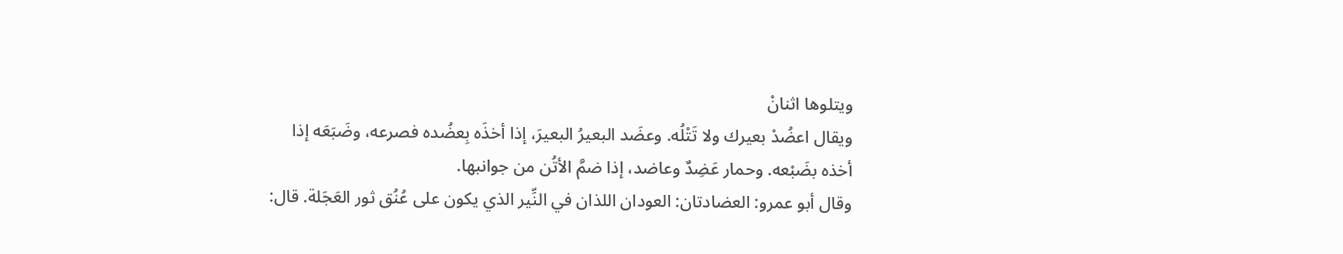ويتلوها اثنانْ
ويقال اعضُدْ بعيرك ولا تَتْلُه. وعضَد البعيرُ البعيرَ، إذا أخذَه بِعضُده فصرعه، وضَبَعَه إذا أخذه بضَبْعه. وحمار عَضِدٌ وعاضد، إذا ضمَّ الأتُن من جوانبها.
وقال أبو عمرو: العضادتان: العودان اللذان في النِّير الذي يكون على عُنُق ثور العَجَلة. قال: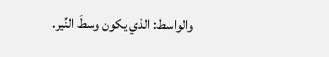والواسط: الذي يكون وسطَ النِّير.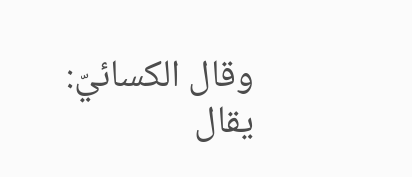وقال الكسائيّ: يقال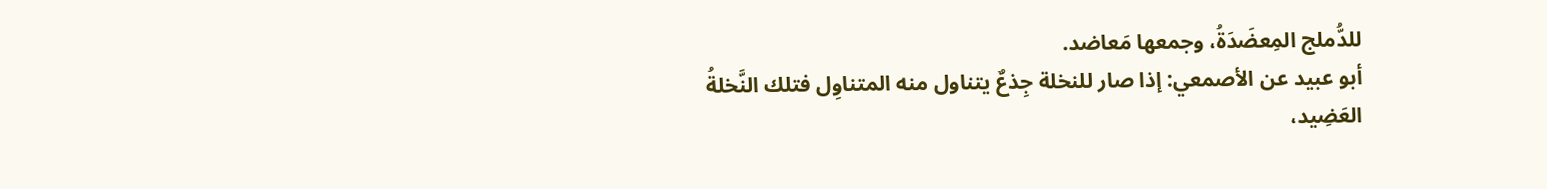للدُّملج المِعضَدَةُ، وجمعها مَعاضد.
أبو عبيد عن الأصمعي: إذا صار للنخلة جِذعٌ يتناول منه المتناوِل فتلك النَّخلةُ
العَضِيد،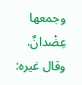وجمعها عِضْدانٌ. وقال غيره: